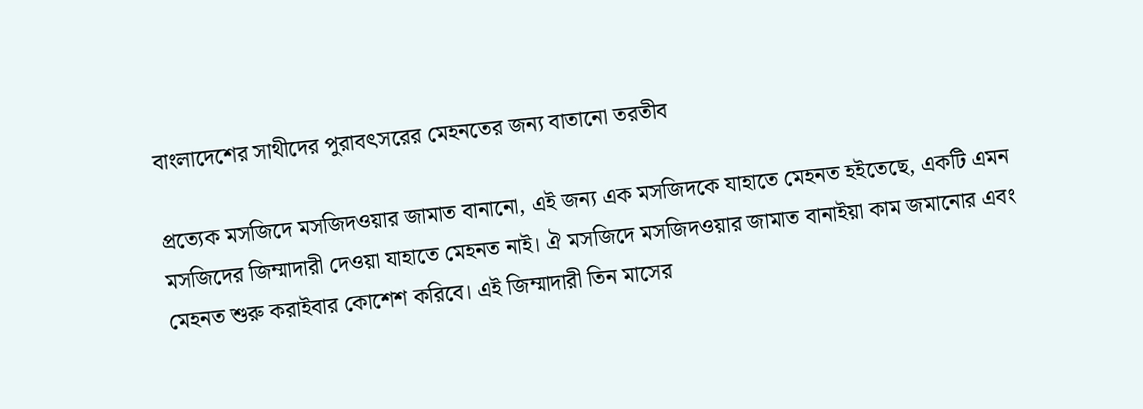বাংলাদেশের সাথীদের পুরাবৎসরের মেহনতের জন্য বাতানো তরতীব

প্রত্যেক মসজিদে মসজিদওয়ার জামাত বানানো, এই জন্য এক মসজিদকে যাহাতে মেহনত হইতেছে, একটি এমন মসজিদের জিম্মাদারী দেওয়া যাহাতে মেহনত নাই। ঐ মসজিদে মসজিদওয়ার জামাত বানাইয়া কাম জমানোর এবং মেহনত শুরু করাইবার কোশেশ করিবে। এই জিম্মাদারী তিন মাসের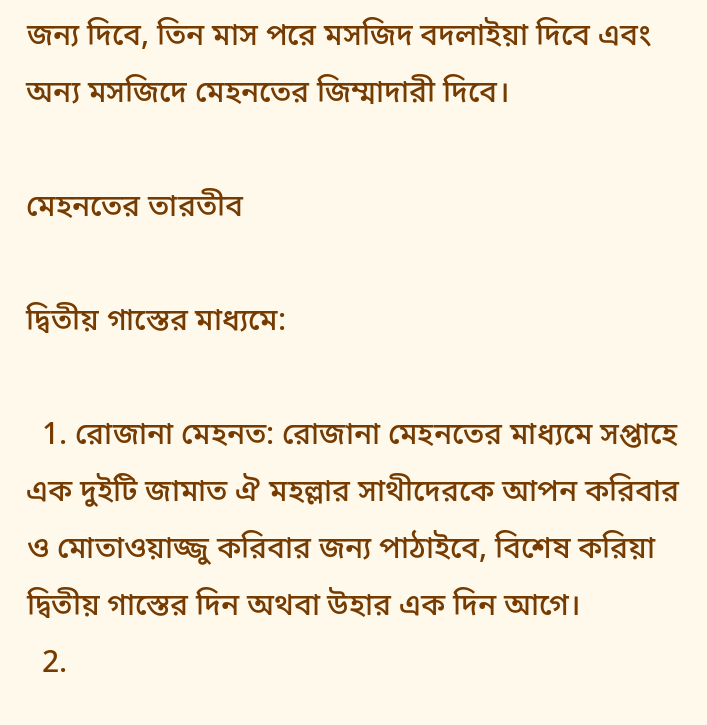জন্য দিবে, তিন মাস পরে মসজিদ বদলাইয়া দিবে এবং অন্য মসজিদে মেহনতের জিম্মাদারী দিবে।

মেহনতের তারতীব

দ্বিতীয় গাস্তের মাধ্যমে:

  1. রোজানা মেহনত: রোজানা মেহনতের মাধ্যমে সপ্তাহে এক দুইটি জামাত ঐ মহল্লার সাথীদেরকে আপন করিবার ও মোতাওয়াজ্জু করিবার জন্য পাঠাইবে, বিশেষ করিয়া দ্বিতীয় গাস্তের দিন অথবা উহার এক দিন আগে।
  2.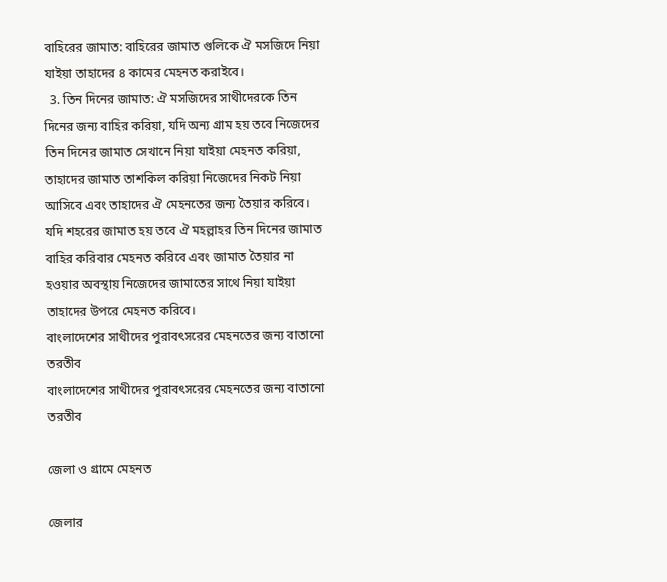বাহিরের জামাত: বাহিরের জামাত গুলিকে ঐ মসজিদে নিয়া যাইয়া তাহাদের ৪ কামের মেহনত করাইবে।
  3. তিন দিনের জামাত: ঐ মসজিদের সাথীদেরকে তিন দিনের জন্য বাহির করিয়া, যদি অন্য গ্রাম হয় তবে নিজেদের তিন দিনের জামাত সেখানে নিয়া যাইয়া মেহনত করিয়া, তাহাদের জামাত তাশকিল করিয়া নিজেদের নিকট নিয়া আসিবে এবং তাহাদের ঐ মেহনতের জন্য তৈয়ার করিবে। যদি শহরের জামাত হয় তবে ঐ মহল্লাহর তিন দিনের জামাত বাহির করিবার মেহনত করিবে এবং জামাত তৈয়ার না হওয়ার অবস্থায় নিজেদের জামাতের সাথে নিয়া যাইয়া তাহাদের উপরে মেহনত করিবে।
বাংলাদেশের সাথীদের পুরাবৎসরের মেহনতের জন্য বাতানো তরতীব
বাংলাদেশের সাথীদের পুরাবৎসরের মেহনতের জন্য বাতানো তরতীব

জেলা ও গ্রামে মেহনত

জেলার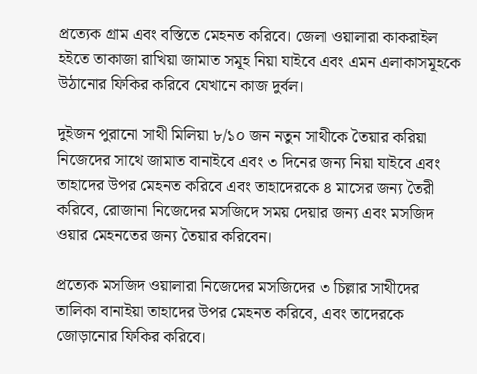প্রত্যেক গ্রাম এবং বস্তিতে মেহনত করিবে। জেলা ওয়ালারা কাকরাইল হইতে তাকাজা রাখিয়া জামাত সমূহ নিয়া যাইবে এবং এমন এলাকাসমূহকে উঠানোর ফিকির করিবে যেখানে কাজ দুর্বল।

দুইজন পুরানো সাথী মিলিয়া ৮/১০ জন নতুন সাথীকে তৈয়ার করিয়া নিজেদের সাথে জামাত বানাইবে এবং ৩ দিনের জন্য নিয়া যাইবে এবং তাহাদের উপর মেহনত করিবে এবং তাহাদেরকে ৪ মাসের জন্য তৈরী করিবে, রোজানা নিজেদের মসজিদে সময় দেয়ার জন্য এবং মসজিদ ওয়ার মেহনতের জন্য তৈয়ার করিবেন।

প্রত্যেক মসজিদ ওয়ালারা নিজেদের মসজিদের ৩ চিল্লার সাথীদের তালিকা বানাইয়া তাহাদের উপর মেহনত করিবে, এবং তাদেরকে জোড়ানোর ফিকির করিবে।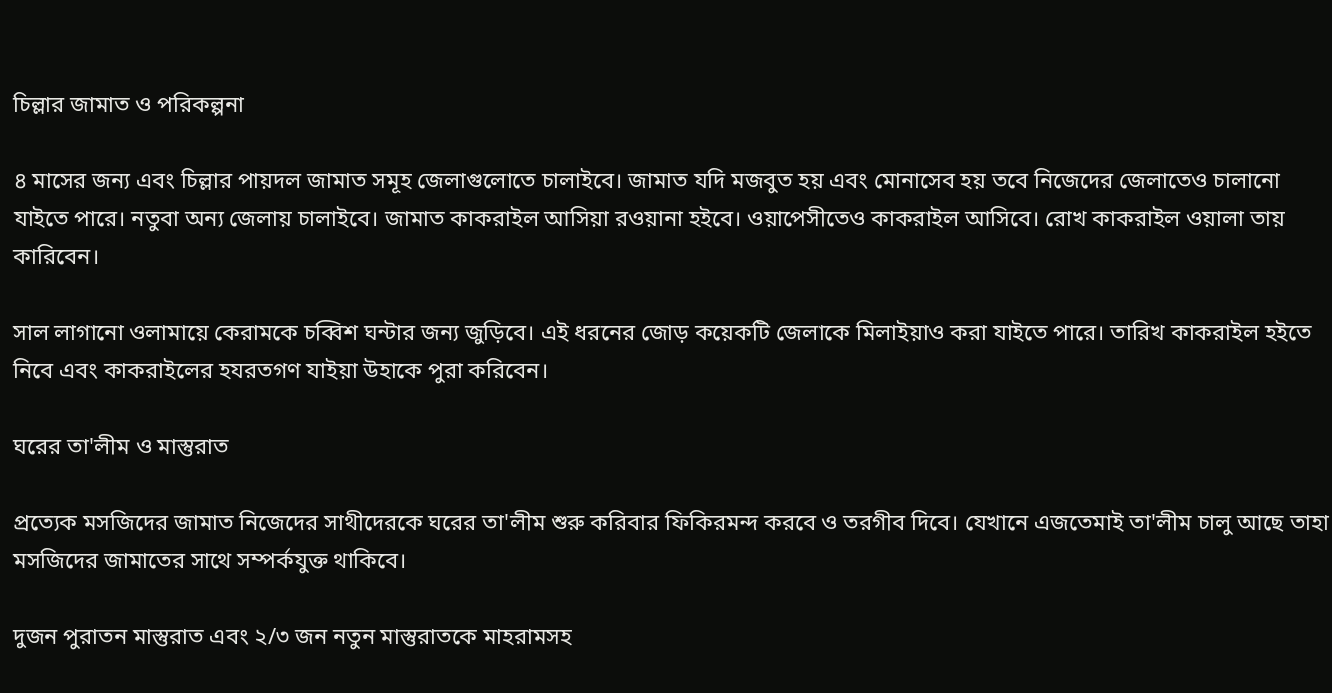চিল্লার জামাত ও পরিকল্পনা

৪ মাসের জন্য এবং চিল্লার পায়দল জামাত সমূহ জেলাগুলোতে চালাইবে। জামাত যদি মজবুত হয় এবং মোনাসেব হয় তবে নিজেদের জেলাতেও চালানো যাইতে পারে। নতুবা অন্য জেলায় চালাইবে। জামাত কাকরাইল আসিয়া রওয়ানা হইবে। ওয়াপেসীতেও কাকরাইল আসিবে। রোখ কাকরাইল ওয়ালা তায় কারিবেন।

সাল লাগানো ওলামায়ে কেরামকে চব্বিশ ঘন্টার জন্য জুড়িবে। এই ধরনের জোড় কয়েকটি জেলাকে মিলাইয়াও করা যাইতে পারে। তারিখ কাকরাইল হইতে নিবে এবং কাকরাইলের হযরতগণ যাইয়া উহাকে পুরা করিবেন।

ঘরের তা'লীম ও মাস্তুরাত

প্রত্যেক মসজিদের জামাত নিজেদের সাথীদেরকে ঘরের তা'লীম শুরু করিবার ফিকিরমন্দ করবে ও তরগীব দিবে। যেখানে এজতেমাই তা'লীম চালু আছে তাহা মসজিদের জামাতের সাথে সম্পর্কযুক্ত থাকিবে।

দুজন পুরাতন মাস্তুরাত এবং ২/৩ জন নতুন মাস্তুরাতকে মাহরামসহ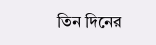তিন দিনের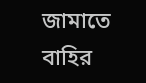জামাতে বাহির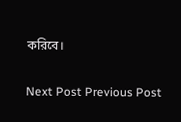করিবে।

Next Post Previous Post